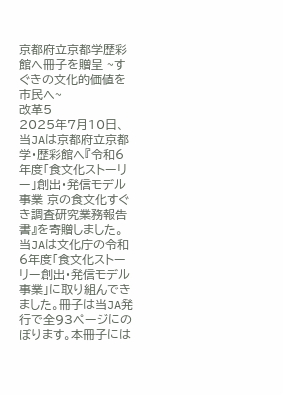京都府立京都学歴彩館へ冊子を贈呈 ~すぐきの文化的価値を市民へ~
改革5
2025年7月10日、当JAは京都府立京都学・歴彩館へ『令和6年度「食文化ストーリー」創出・発信モデル事業 京の食文化すぐき調査研究業務報告書』を寄贈しました。
当JAは文化庁の令和6年度「食文化ストーリー創出・発信モデル事業」に取り組んできました。冊子は当JA発行で全93ページにのぼります。本冊子には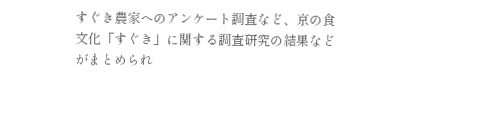すぐき農家へのアンケート調査など、京の食文化「すぐき」に関する調査研究の結果などがまとめられ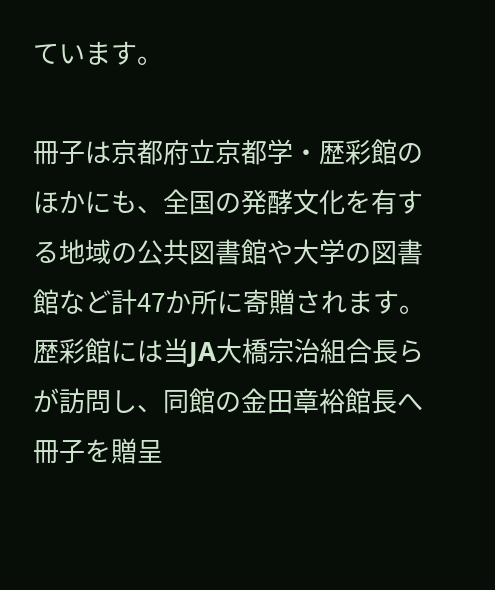ています。

冊子は京都府立京都学・歴彩館のほかにも、全国の発酵文化を有する地域の公共図書館や大学の図書館など計47か所に寄贈されます。歴彩館には当JA大橋宗治組合長らが訪問し、同館の金田章裕館長へ冊子を贈呈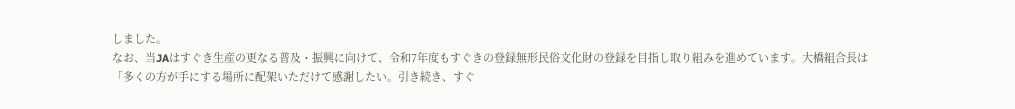しました。
なお、当JAはすぐき生産の更なる普及・振興に向けて、令和7年度もすぐきの登録無形民俗文化財の登録を目指し取り組みを進めています。大橋組合長は「多くの方が手にする場所に配架いただけて感謝したい。引き続き、すぐ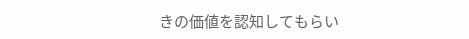きの価値を認知してもらい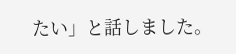たい」と話しました。